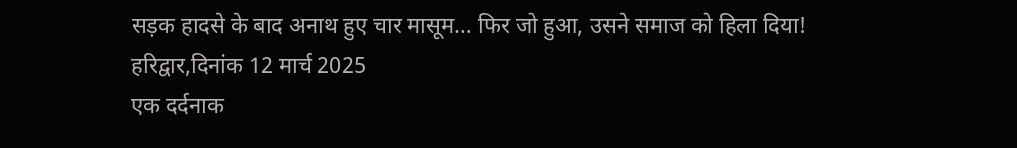सड़क हादसे के बाद अनाथ हुए चार मासूम… फिर जो हुआ, उसने समाज को हिला दिया!
हरिद्वार,दिनांक 12 मार्च 2025
एक दर्दनाक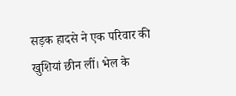सड़क हादसे ने एक परिवार की खुशियां छीन लीं। भेल के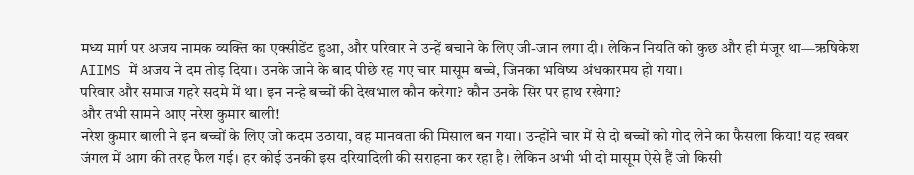मध्य मार्ग पर अजय नामक व्यक्ति का एक्सीडेंट हुआ, और परिवार ने उन्हें बचाने के लिए जी-जान लगा दी। लेकिन नियति को कुछ और ही मंजूर था—ऋषिकेश AIIMS में अजय ने दम तोड़ दिया। उनके जाने के बाद पीछे रह गए चार मासूम बच्चे, जिनका भविष्य अंधकारमय हो गया।
परिवार और समाज गहरे सदमे में था। इन नन्हे बच्चों की देखभाल कौन करेगा? कौन उनके सिर पर हाथ रखेगा?
और तभी सामने आए नरेश कुमार बाली!
नरेश कुमार बाली ने इन बच्चों के लिए जो कदम उठाया, वह मानवता की मिसाल बन गया। उन्होंने चार में से दो बच्चों को गोद लेने का फैसला किया! यह खबर जंगल में आग की तरह फैल गई। हर कोई उनकी इस दरियादिली की सराहना कर रहा है। लेकिन अभी भी दो मासूम ऐसे हैं जो किसी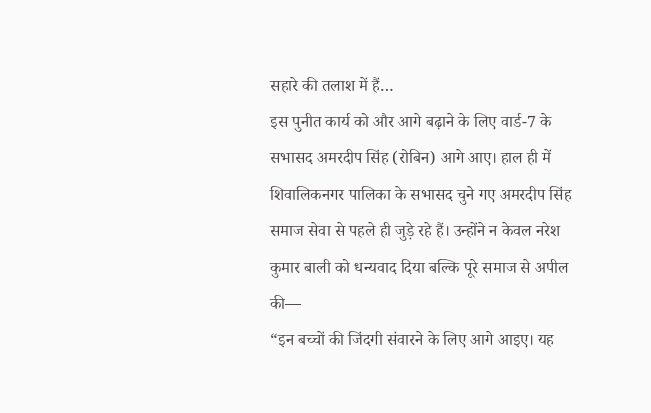सहारे की तलाश में हैं…
इस पुनीत कार्य को और आगे बढ़ाने के लिए वार्ड-7 के सभासद अमरदीप सिंह (रोबिन) आगे आए। हाल ही में शिवालिकनगर पालिका के सभासद चुने गए अमरदीप सिंह समाज सेवा से पहले ही जुड़े रहे हैं। उन्होंने न केवल नरेश कुमार बाली को धन्यवाद दिया बल्कि पूरे समाज से अपील की—
“इन बच्चों की जिंदगी संवारने के लिए आगे आइए। यह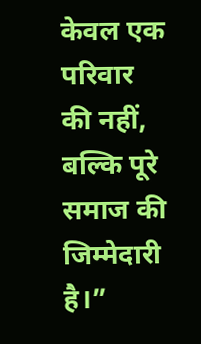केवल एक परिवार की नहीं, बल्कि पूरे समाज की जिम्मेदारी है।”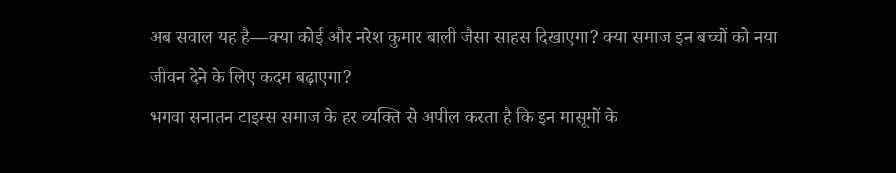अब सवाल यह है—क्या कोई और नरेश कुमार बाली जैसा साहस दिखाएगा? क्या समाज इन बच्चों को नया जीवन देने के लिए कदम बढ़ाएगा?
भगवा सनातन टाइम्स समाज के हर व्यक्ति से अपील करता है कि इन मासूमों के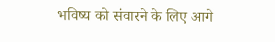भविष्य को संवारने के लिए आगे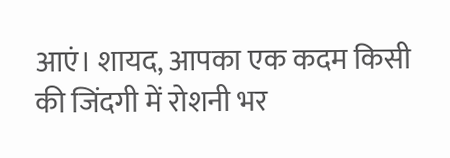आएं। शायद, आपका एक कदम किसी की जिंदगी में रोशनी भर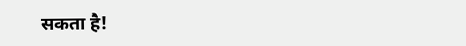सकता है!